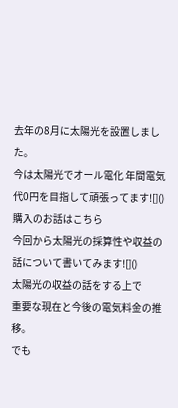去年の8月に太陽光を設置しました。
今は太陽光でオール電化 年間電気代0円を目指して頑張ってます![]()
購入のお話はこちら
今回から太陽光の採算性や収益の話について書いてみます![]()
太陽光の収益の話をする上で
重要な現在と今後の電気料金の推移。
でも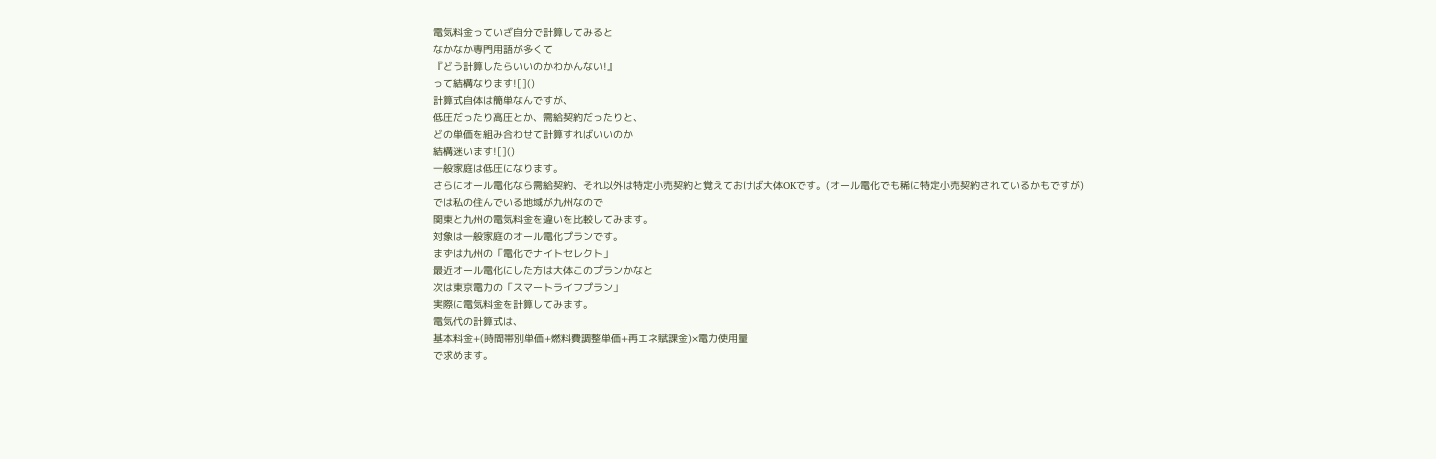電気料金っていざ自分で計算してみると
なかなか専門用語が多くて
『どう計算したらいいのかわかんない!』
って結構なります![]()
計算式自体は簡単なんですが、
低圧だったり高圧とか、需給契約だったりと、
どの単価を組み合わせて計算すればいいのか
結構迷います![]()
一般家庭は低圧になります。
さらにオール電化なら需給契約、それ以外は特定小売契約と覚えておけば大体OKです。(オール電化でも稀に特定小売契約されているかもですが)
では私の住んでいる地域が九州なので
関東と九州の電気料金を違いを比較してみます。
対象は一般家庭のオール電化プランです。
まずは九州の「電化でナイトセレクト」
最近オール電化にした方は大体このプランかなと
次は東京電力の「スマートライフプラン」
実際に電気料金を計算してみます。
電気代の計算式は、
基本料金+(時間帯別単価+燃料費調整単価+再エネ賦課金)×電力使用量
で求めます。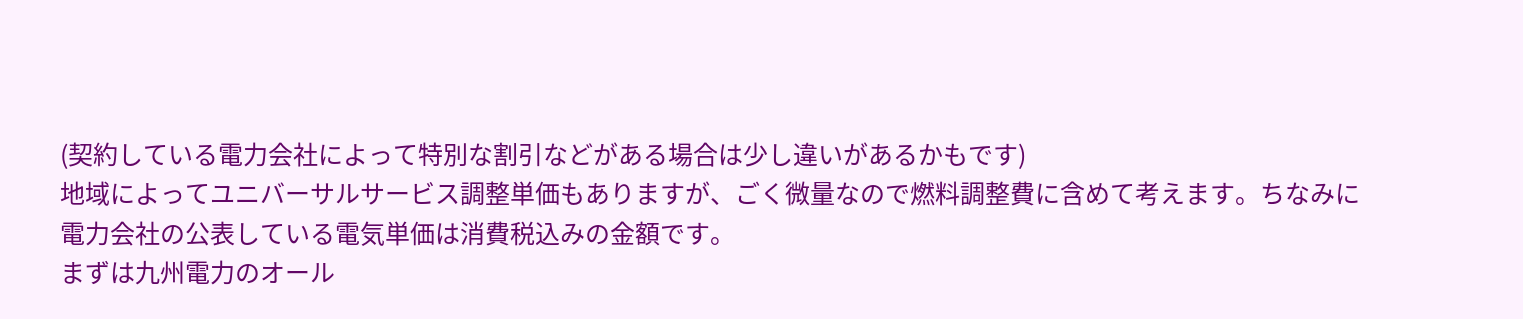(契約している電力会社によって特別な割引などがある場合は少し違いがあるかもです)
地域によってユニバーサルサービス調整単価もありますが、ごく微量なので燃料調整費に含めて考えます。ちなみに電力会社の公表している電気単価は消費税込みの金額です。
まずは九州電力のオール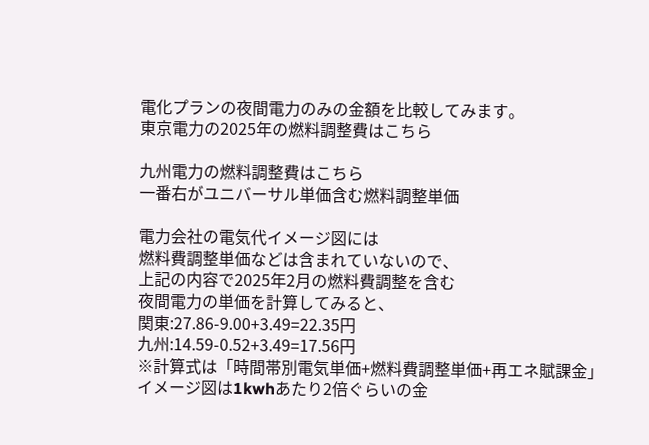電化プランの夜間電力のみの金額を比較してみます。
東京電力の2025年の燃料調整費はこちら

九州電力の燃料調整費はこちら
一番右がユニバーサル単価含む燃料調整単価

電力会社の電気代イメージ図には
燃料費調整単価などは含まれていないので、
上記の内容で2025年2月の燃料費調整を含む
夜間電力の単価を計算してみると、
関東:27.86-9.00+3.49=22.35円
九州:14.59-0.52+3.49=17.56円
※計算式は「時間帯別電気単価+燃料費調整単価+再エネ賦課金」
イメージ図は1kwhあたり2倍ぐらいの金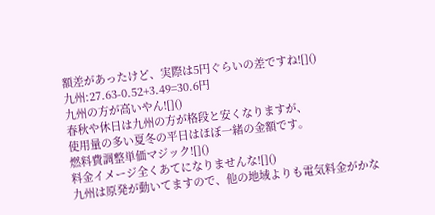額差があったけど、実際は5円ぐらいの差ですね![]()
九州:27.63-0.52+3.49=30.6円
九州の方が高いやん![]()
春秋や休日は九州の方が格段と安くなりますが、
使用量の多い夏冬の平日はほぼ一緒の金額です。
燃料費調整単価マジック![]()
料金イメージ全くあてになりませんな![]()
九州は原発が動いてますので、他の地域よりも電気料金がかな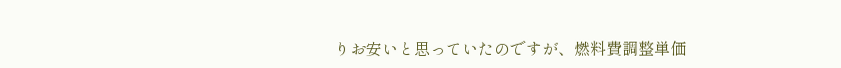りお安いと思っていたのですが、燃料費調整単価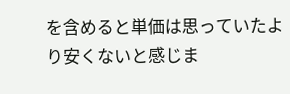を含めると単価は思っていたより安くないと感じま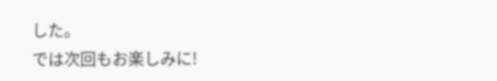した。
では次回もお楽しみに!